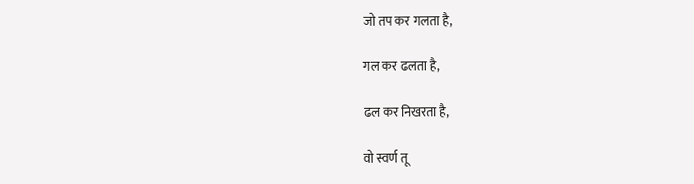जो तप कर गलता है,

गल कर ढलता है,

ढल कर निखरता है,

वो स्वर्ण तू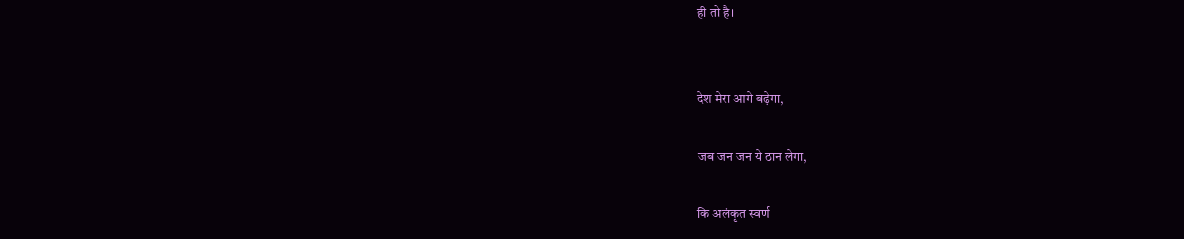ही तो है।


देश मेरा आगे बढ़ेगा,

जब जन जन ये ठान लेगा,

कि अलंकृत स्वर्ण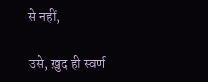से नहीं,

उसे, ख़ुद ही स्वर्ण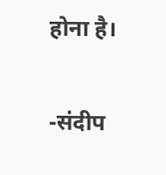होना है।


-संदीप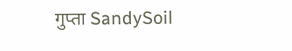गुप्ता SandySoil